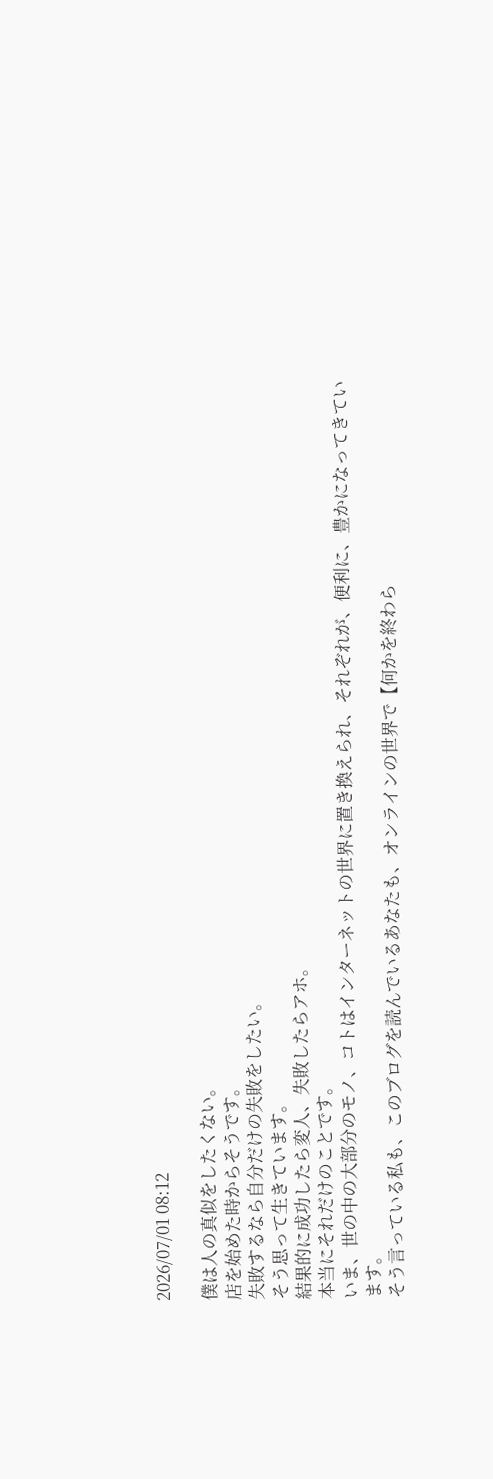2026/07/01 08:12

僕は人の真似をしたくない。
店を始めた時からそうです。
失敗するなら自分だけの失敗をしたい。
そう思って生きています。
結果的に成功したら変人、失敗したらアホ。
本当にそれだけのことです。
いま、世の中の大部分のモノ、コトはインターネットの世界に置き換えられ、それぞれが、便利に、豊かになってきています。
そう言っている私も、このブログを読んでいるあなたも、オンラインの世界で【何かを終わら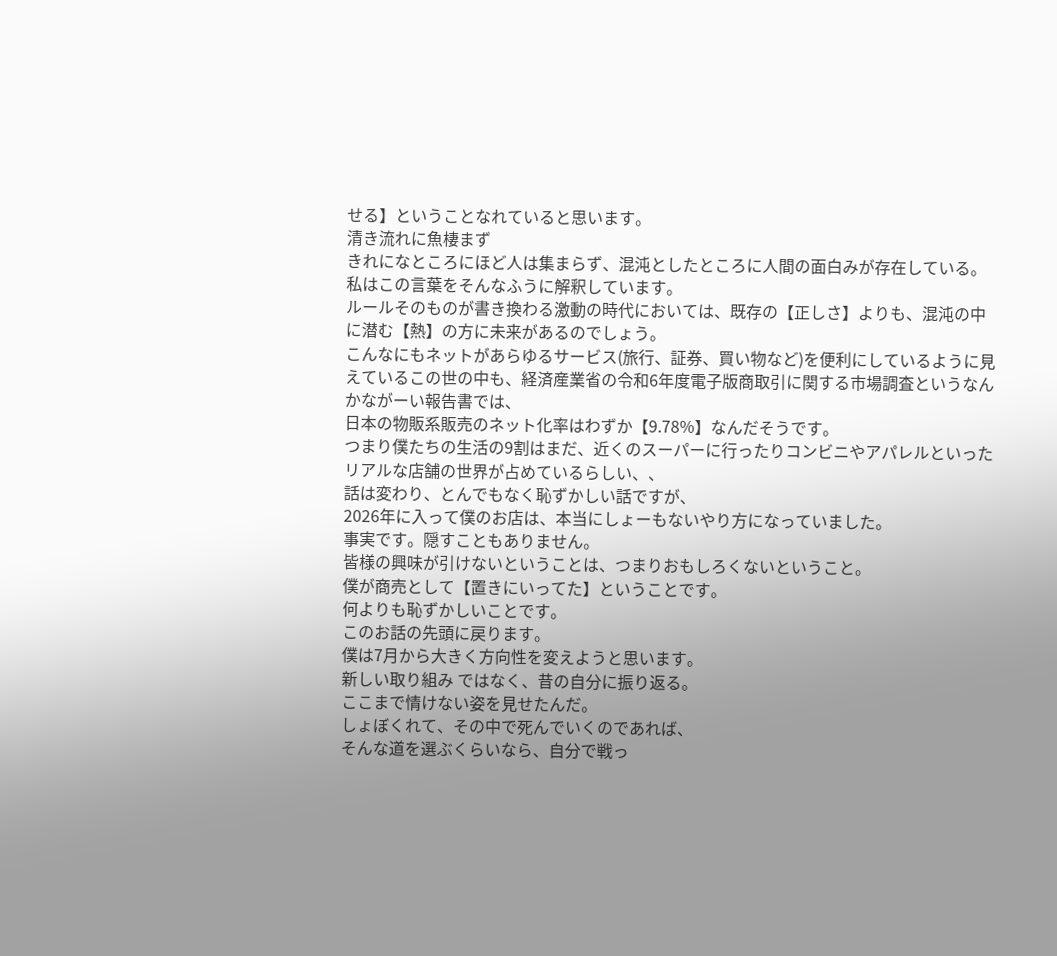せる】ということなれていると思います。
清き流れに魚棲まず
きれになところにほど人は集まらず、混沌としたところに人間の面白みが存在している。
私はこの言葉をそんなふうに解釈しています。
ルールそのものが書き換わる激動の時代においては、既存の【正しさ】よりも、混沌の中に潜む【熱】の方に未来があるのでしょう。
こんなにもネットがあらゆるサービス(旅行、証券、買い物など)を便利にしているように見えているこの世の中も、経済産業省の令和6年度電子版商取引に関する市場調査というなんかながーい報告書では、
日本の物販系販売のネット化率はわずか【9.78%】なんだそうです。
つまり僕たちの生活の9割はまだ、近くのスーパーに行ったりコンビニやアパレルといったリアルな店舗の世界が占めているらしい、、
話は変わり、とんでもなく恥ずかしい話ですが、
2026年に入って僕のお店は、本当にしょーもないやり方になっていました。
事実です。隠すこともありません。
皆様の興味が引けないということは、つまりおもしろくないということ。
僕が商売として【置きにいってた】ということです。
何よりも恥ずかしいことです。
このお話の先頭に戻ります。
僕は7月から大きく方向性を変えようと思います。
新しい取り組み ではなく、昔の自分に振り返る。
ここまで情けない姿を見せたんだ。
しょぼくれて、その中で死んでいくのであれば、
そんな道を選ぶくらいなら、自分で戦っ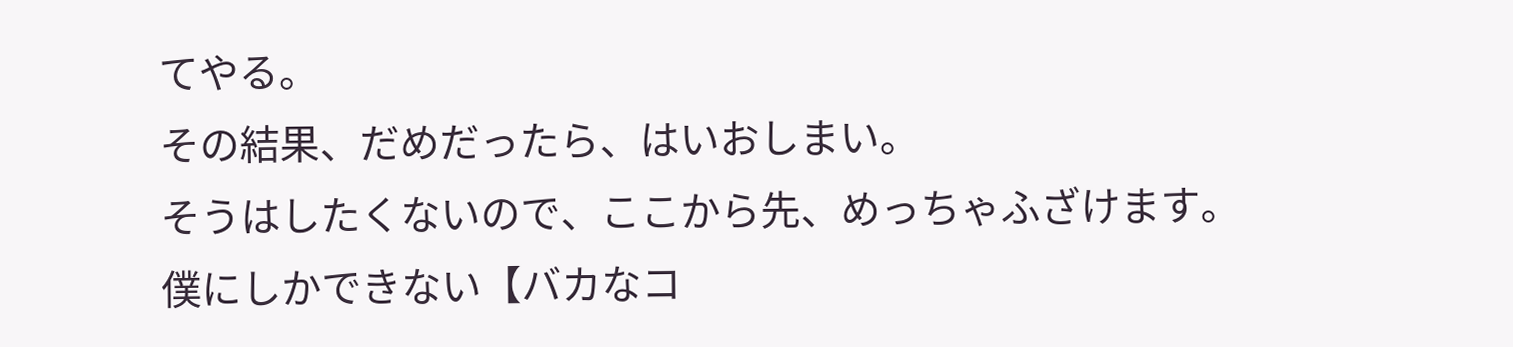てやる。
その結果、だめだったら、はいおしまい。
そうはしたくないので、ここから先、めっちゃふざけます。
僕にしかできない【バカなコ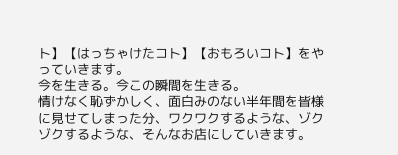ト】【はっちゃけたコト】【おもろいコト】をやっていきます。
今を生きる。今この瞬間を生きる。
情けなく恥ずかしく、面白みのない半年間を皆様に見せてしまった分、ワクワクするような、ゾクゾクするような、そんなお店にしていきます。